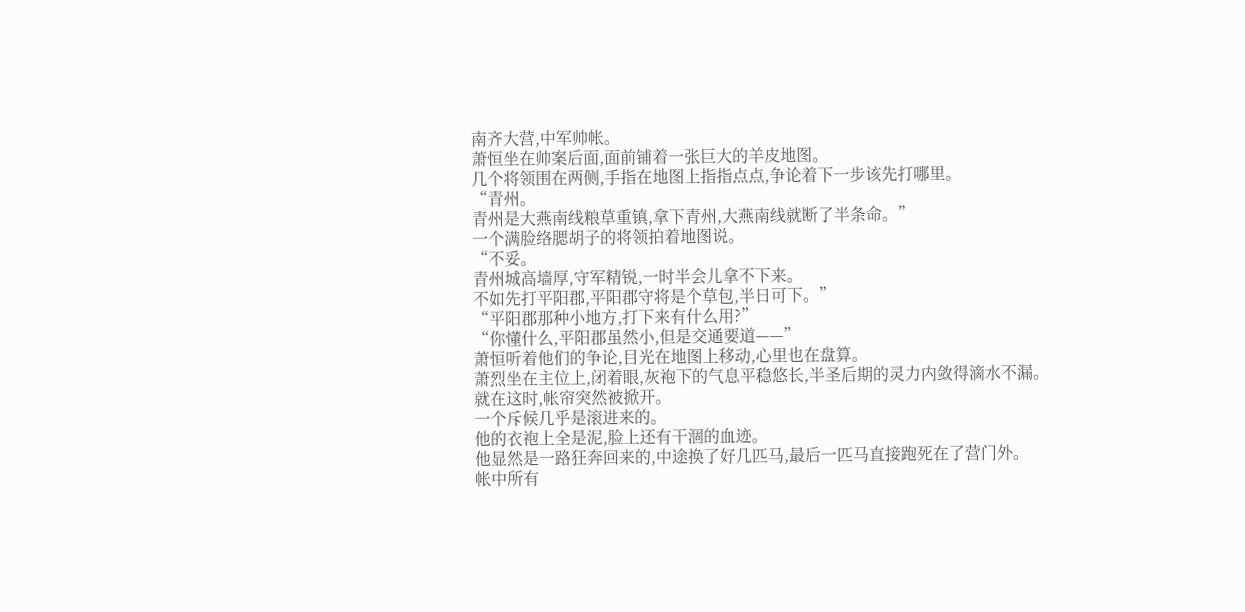南齐大营,中军帅帐。
萧恒坐在帅案后面,面前铺着一张巨大的羊皮地图。
几个将领围在两侧,手指在地图上指指点点,争论着下一步该先打哪里。
“青州。
青州是大燕南线粮草重镇,拿下青州,大燕南线就断了半条命。”
一个满脸络腮胡子的将领拍着地图说。
“不妥。
青州城高墙厚,守军精锐,一时半会儿拿不下来。
不如先打平阳郡,平阳郡守将是个草包,半日可下。”
“平阳郡那种小地方,打下来有什么用?”
“你懂什么,平阳郡虽然小,但是交通要道——”
萧恒听着他们的争论,目光在地图上移动,心里也在盘算。
萧烈坐在主位上,闭着眼,灰袍下的气息平稳悠长,半圣后期的灵力内敛得滴水不漏。
就在这时,帐帘突然被掀开。
一个斥候几乎是滚进来的。
他的衣袍上全是泥,脸上还有干涸的血迹。
他显然是一路狂奔回来的,中途换了好几匹马,最后一匹马直接跑死在了营门外。
帐中所有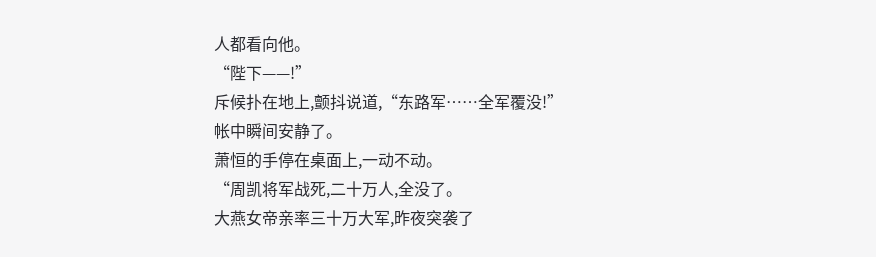人都看向他。
“陛下——!”
斥候扑在地上,颤抖说道,“东路军……全军覆没!”
帐中瞬间安静了。
萧恒的手停在桌面上,一动不动。
“周凯将军战死,二十万人,全没了。
大燕女帝亲率三十万大军,昨夜突袭了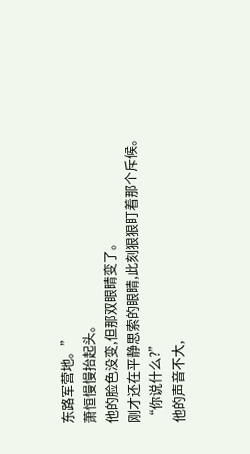东路军营地。”
萧恒慢慢抬起头。
他的脸色没变,但那双眼睛变了。
刚才还在平静思索的眼睛,此刻狠狠盯着那个斥候。
“你说什么?”
他的声音不大,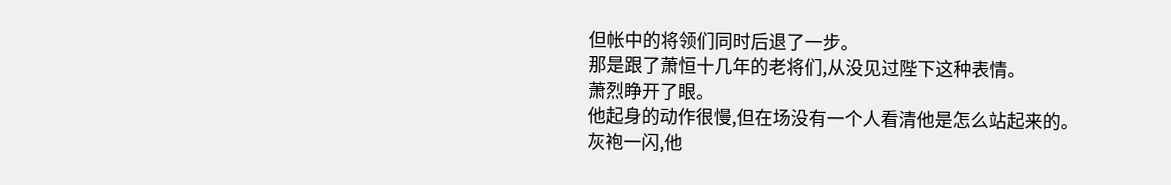但帐中的将领们同时后退了一步。
那是跟了萧恒十几年的老将们,从没见过陛下这种表情。
萧烈睁开了眼。
他起身的动作很慢,但在场没有一个人看清他是怎么站起来的。
灰袍一闪,他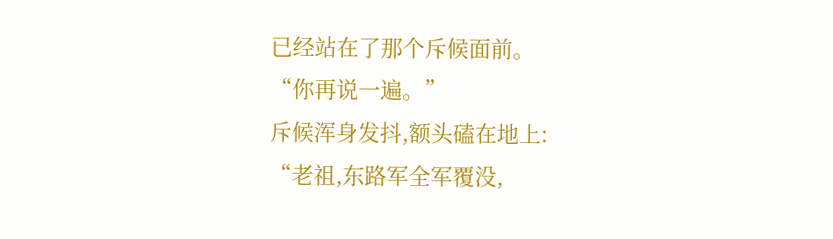已经站在了那个斥候面前。
“你再说一遍。”
斥候浑身发抖,额头磕在地上:
“老祖,东路军全军覆没,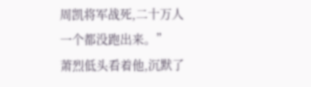周凯将军战死,二十万人一个都没跑出来。”
萧烈低头看着他,沉默了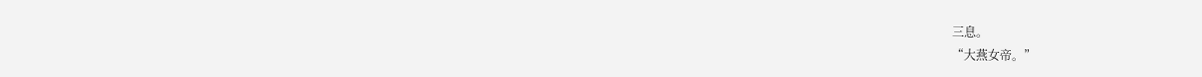三息。
“大燕女帝。”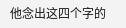他念出这四个字的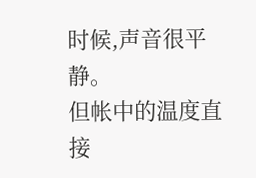时候,声音很平静。
但帐中的温度直接